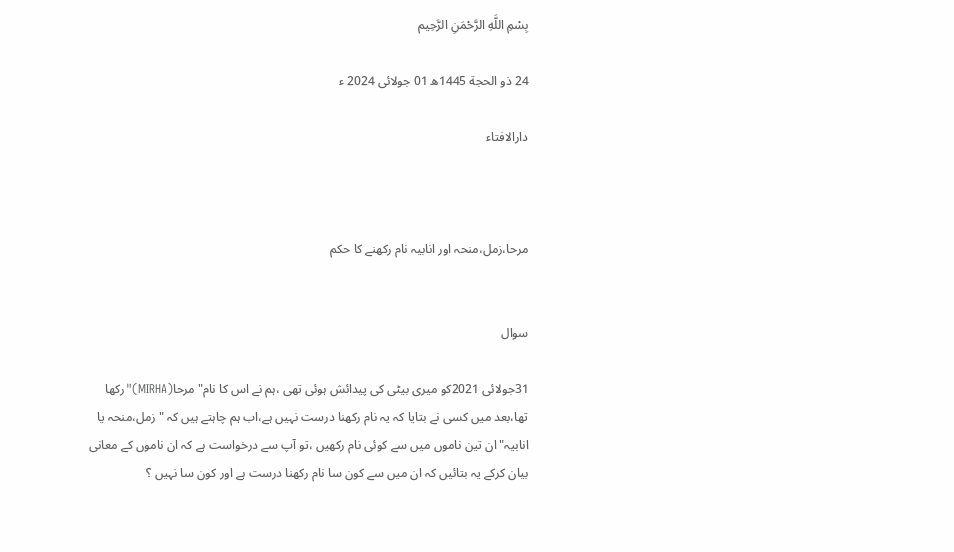بِسْمِ اللَّهِ الرَّحْمَنِ الرَّحِيم

24 ذو الحجة 1445ھ 01 جولائی 2024 ء

دارالافتاء



مرحا،زمل،منحہ اور انابیہ نام رکھنے کا حکم


سوال

31جولائی 2021کو میری بیٹی کی پیدائش ہوئی تھی ،ہم نے اس کا نام"مرحا(MIRHA)"رکھا تھا،بعد میں کسی نے بتایا کہ یہ نام رکھنا درست نہیں ہے،اب ہم چاہتے ہیں کہ "زمل،منحہ یا انابیہ"ان تین ناموں میں سے کوئی نام رکھیں ،تو آپ سے درخواست ہے کہ ان ناموں کے معانی بیان کرکے یہ بتائیں کہ ان میں سے کون سا نام رکھنا درست ہے اور کون سا نہیں ؟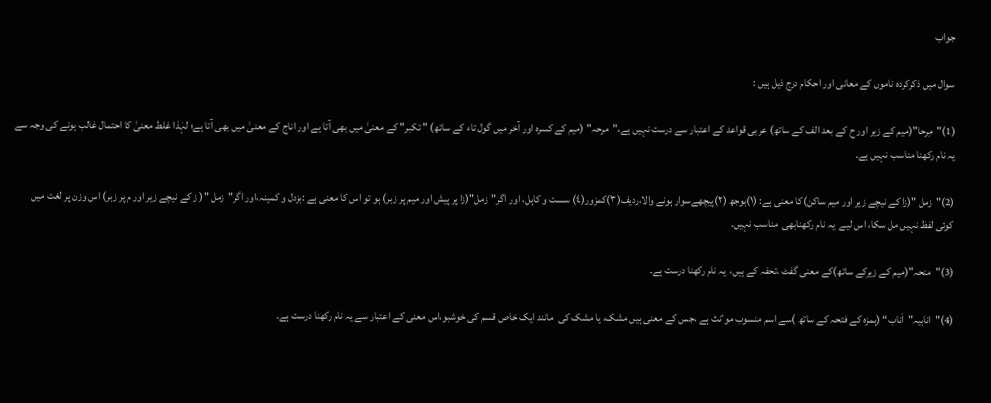جواب

سوال میں ذکرکردہ ناموں کے معانی اور احکام درج ذیل ہیں :

(1)"مِرحا"(میم کے زیر اور ح کے بعد الف کے ساتھ) عربی قواعد کے اعتبار سے درست نہیں ہے،"مرحہ" (میم کے کسرہ اور آخر میں گول تاء کے ساتھ) " تکبر" کے معنیٰ میں بھی آتا ہے اور اناج کے معنیٰ میں بھی آتا ہے؛ لہٰذا غلط معنیٰ کا احتمال غالب ہونے کی وجہ سے یہ نام رکھنا مناسب نہیں ہے۔

(2)"زمل "(زا کے نیچے زیر اور میم ساکن)کا معنی ہے: (۱)بوجھ (۲)پیچھےسوار ہونے والا،ردیف(۳)کمزور(٤) سست و کاہل، اور اگر"زمل"(زا پر پیش اور میم پر زبر) ہو تو اس کا معنی ہے :بزدل و کمینہ،اور اگر"زمل "( ز کے نیچے زیر اور م پر زبر) اس وزن پر لغت میں کوئی لفظ نہیں مل سکا، اس لیے  یہ نام رکھنابھی  مناسب نہیں۔

(3)"منحہ"(میم کے زیرکے ساتھ)کے معنی گفٹ ،تحفہ کے ہیں،  یہ نام رکھنا درست ہے۔

(4)"انابیہ"اَناب“ (ہمزہ کے فتحہ کے ساتھ )سے اسم منسوب موٴنث ہے ،جس کے معنی ہیں مشک، یا مشک کی  مانند ایک خاص قسم کی خوشبو،اس معنی کے اعتبار سے یہ نام رکھنا درست ہے۔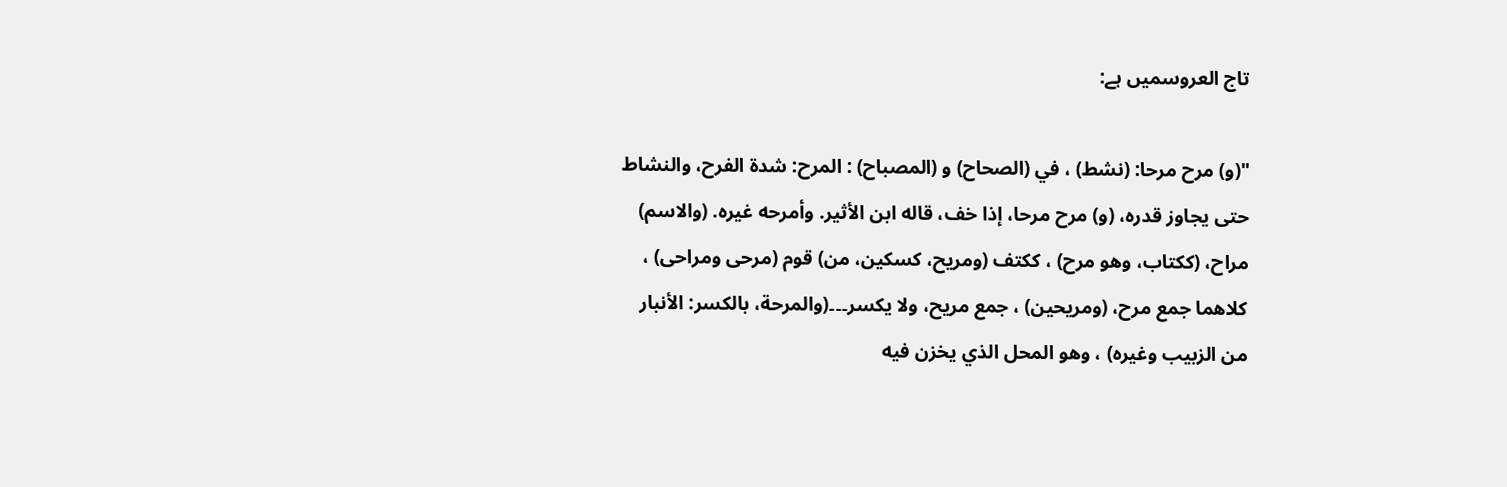تاج العروسمیں ہے:

"(و) مرح مرحا: (نشط) ، في (الصحاح) و (المصباح) : المرح: شدة الفرح، والنشاط حتى يجاوز قدره، (و) مرح مرحا، إذا خف، قاله ابن الأثير. وأمرحه غيره. (والاسم) مراح، (ككتاب، وهو مرح) ، ككتف (ومريح، كسكين، من) قوم (مرحى ومراحى) ، كلاهما جمع مرح، (ومريحين) ، جمع مريح، ولا يكسر۔۔۔(والمرحة، بالكسر: الأنبار من الزبيب وغيره) ، وهو المحل الذي يخزن فيه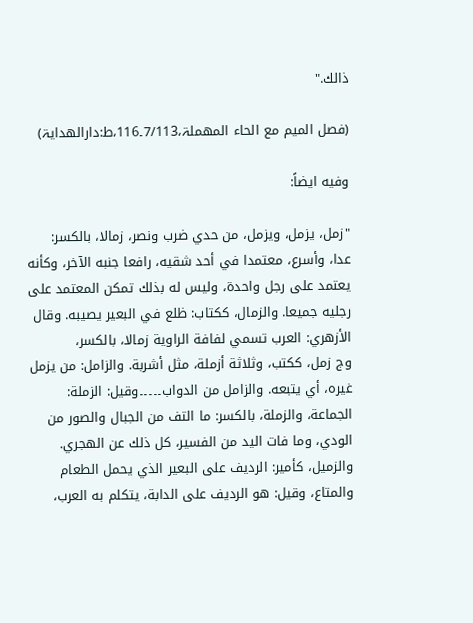ذالك."

(فصل الميم مع الحاء المهملۃ،7/113۔116،ط:دارالھدایۃ)

وفيه ایضاً:

"زمل، يزمل، ويزمل، من حدي ضرب ونصر، زمالا، بالكسر: عدا، وأسرع، معتمدا في أحد شقيه، رافعا جنبه الآخر، وكأنه يعتمد على رجل واحدة، وليس له بذلك تمكن المعتمد على رجليه جميعا. والزمال، ككتاب: ظلع في البعير يصيبه. وقال الأزهري: العرب تسمي لفافة الراوية زمالا، بالكسر، وج ‌زمل، ككتب، وثلاثة أزملة، مثل أشربة. والزامل: من يزمل غيره، أي يتبعه. والزامل من الدواب۔۔۔۔۔وقيل: الزملة: الجماعة، والزملة، بالكسر: ما التف من الجبال والصور من الودي، وما فات اليد من الفسير، كل ذلك عن الهجري. والزميل، كأمير: الرديف على البعير الذي يحمل الطعام والمتاع، وقيل: هو الرديف على الدابة، يتكلم به العرب،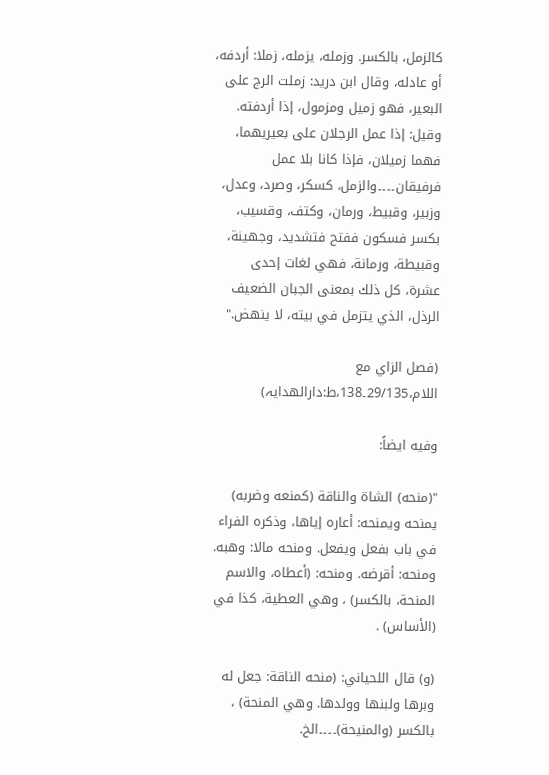كالزمل، بالكسر. وزمله، يزمله، زملا: أردفه، أو عادله، وقال ابن دريد: زملت الرج على البعير، فهو زميل ومزمول، إذا أردفته. وقيل: إذا عمل الرجلان على بعيريهما، فهما زميلان، فإذا كانا بلا عمل فرفيقان۔۔۔۔والزمل، كسكر، وصرد، وعدل، وزبير، وقبيط، ورمان، وكتف، وقسيب، بكسر فسكون ففتح فتشديد، وجهينة، وقبيطة، ورمانة، فهي لغات إحدى عشرة، كل ذلك بمعنى الجبان الضعيف الرذل، الذي يتزمل في بيته، لا ينهض."

(فصل الزاي مع اللام،29/135۔138،ط:دارالھدایہ)

وفيه ایضاً:

"(منحه) الشاة والناقة (كمنعه وضربه) يمنحه ويمنحه: أعاره إياها، وذكره الفراء في باب بفعل ويفعل. ومنحه مالا: وهبه. ومنحه: أقرضه. ومنحه: (أعطاه، والاسم المنحة، بالكسر) ، وهي العطية، كذا في (الأساس) .

(و) قال اللحياني: (منحه الناقة: جعل له وبرها ولبنها وولدها. وهي المنحة) ، بالكسر (والمنيحة)۔۔۔۔الخ.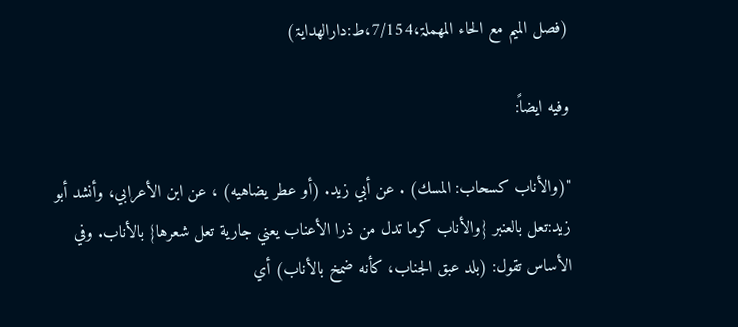(فصل الميم مع الحاء المهملۃ،7/154،ط:دارالھدایۃ)

وفيه ایضاً:

"(والأناب كسحاب: المسك) . عن أبي زيد. (أو عطر يضاهيه) ، عن ابن الأعرابي، وأنشد أبو زيد:تعل بالعنبر {والأناب كرما تدل من ذرا الأعناب يعني جارية تعل شعرها} بالأناب. وفي الأساس تقول: (بلد عبق الجناب، كأنه ضمخ بالأناب) أي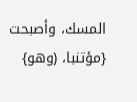المسك، وأصبحت {مؤتنبا، (وهو}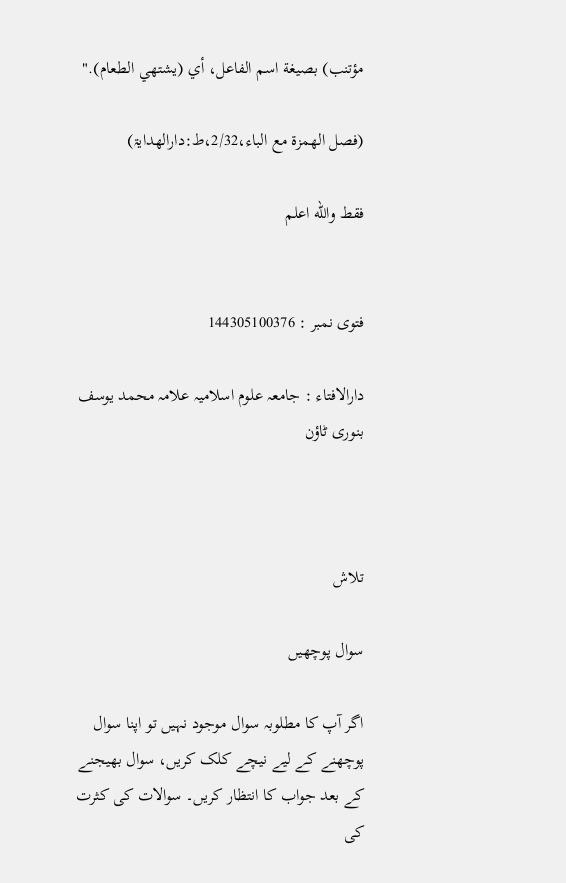مؤتنب) بصيغة اسم الفاعل، أي (يشتهي الطعام)."

(فصل الهمزة مع الباء،2/32،ط:دارالھدایۃ)

فقط والله اعلم


فتوی نمبر : 144305100376

دارالافتاء : جامعہ علوم اسلامیہ علامہ محمد یوسف بنوری ٹاؤن



تلاش

سوال پوچھیں

اگر آپ کا مطلوبہ سوال موجود نہیں تو اپنا سوال پوچھنے کے لیے نیچے کلک کریں، سوال بھیجنے کے بعد جواب کا انتظار کریں۔ سوالات کی کثرت کی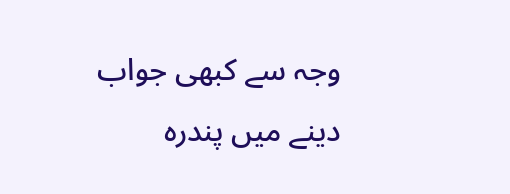وجہ سے کبھی جواب دینے میں پندرہ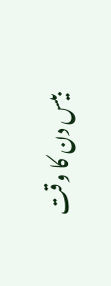بیس دن کا وقت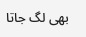بھی لگ جاتا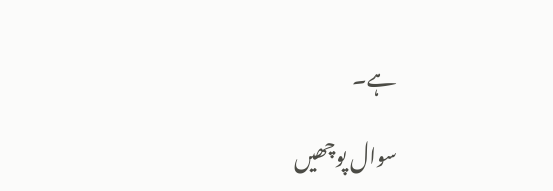ہے۔

سوال پوچھیں